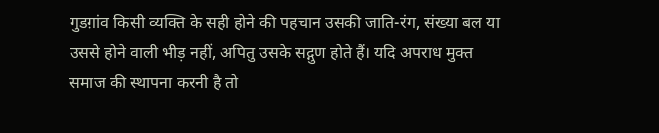गुडग़ांव किसी व्यक्ति के सही होने की पहचान उसकी जाति-रंग, संख्या बल या उससे होने वाली भीड़ नहीं, अपितु उसके सद्गुण होते हैं। यदि अपराध मुक्त समाज की स्थापना करनी है तो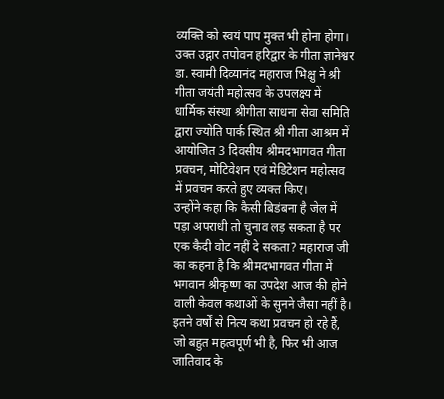व्यक्ति को स्वयं पाप मुक्त भी होना होगा। उक्त उद्गार तपोवन हरिद्वार के गीता ज्ञानेश्वर डा. स्वामी दिव्यानंद महाराज भिक्षु ने श्री गीता जयंती महोत्सव के उपलक्ष्य में धार्मिक संस्था श्रीगीता साधना सेवा समिति द्वारा ज्योति पार्क स्थित श्री गीता आश्रम में आयोजित 3 दिवसीय श्रीमदभागवत गीता प्रवचन, मोटिवेशन एवं मेडिटेशन महोत्सव में प्रवचन करते हुए व्यक्त किए।
उन्होंने कहा कि कैसी बिडंबना है जेल में पड़ा अपराधी तो चुनाव लड़ सकता है पर एक कैदी वोट नहीं दे सकता? महाराज जी का कहना है कि श्रीमदभागवत गीता में भगवान श्रीकृष्ण का उपदेश आज की होने वाली केवल कथाओं के सुनने जैसा नहीं है। इतने वर्षों से नित्य कथा प्रवचन हो रहे हैं, जो बहुत महत्वपूर्ण भी है, फिर भी आज जातिवाद के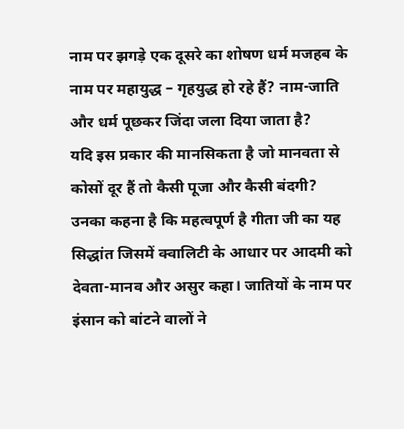नाम पर झगड़े एक दूसरे का शोषण धर्म मजहब के नाम पर महायुद्ध – गृहयुद्ध हो रहे हैं? नाम-जाति और धर्म पूछकर जिंदा जला दिया जाता है?
यदि इस प्रकार की मानसिकता है जो मानवता से कोसों दूर हैं तो कैसी पूजा और कैसी बंदगी? उनका कहना है कि महत्वपूर्ण है गीता जी का यह सिद्धांत जिसमें क्वालिटी के आधार पर आदमी को देवता-मानव और असुर कहा। जातियों के नाम पर इंसान को बांटने वालों ने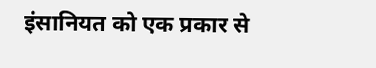इंसानियत को एक प्रकार से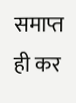समाप्त ही कर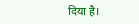दिया है।